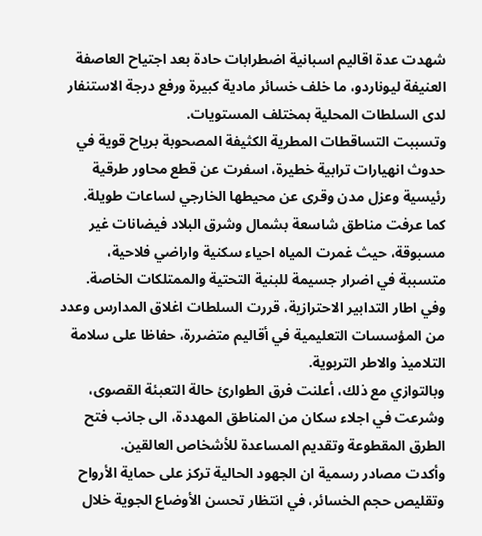شهدت عدة اقاليم اسبانية اضطرابات حادة بعد اجتياح العاصفة العنيفة ليوناردو، ما خلف خسائر مادية كبيرة ورفع درجة الاستنفار لدى السلطات المحلية بمختلف المستويات.
وتسببت التساقطات المطرية الكثيفة المصحوبة برياح قوية في حدوث انهيارات ترابية خطيرة، اسفرت عن قطع محاور طرقية رئيسية وعزل مدن وقرى عن محيطها الخارجي لساعات طويلة.
كما عرفت مناطق شاسعة بشمال وشرق البلاد فيضانات غير مسبوقة، حيث غمرت المياه احياء سكنية واراضي فلاحية، متسببة في اضرار جسيمة للبنية التحتية والممتلكات الخاصة.
وفي اطار التدابير الاحترازية، قررت السلطات اغلاق المدارس وعدد من المؤسسات التعليمية في أقاليم متضررة، حفاظا على سلامة التلاميذ والاطر التربوية.
وبالتوازي مع ذلك، أعلنت فرق الطوارئ حالة التعبئة القصوى، وشرعت في اجلاء سكان من المناطق المهددة، الى جانب فتح الطرق المقطوعة وتقديم المساعدة للأشخاص العالقين.
وأكدت مصادر رسمية ان الجهود الحالية تركز على حماية الأرواح وتقليص حجم الخسائر، في انتظار تحسن الأوضاع الجوية خلال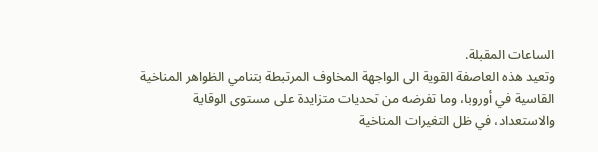الساعات المقبلة.
وتعيد هذه العاصفة القوية الى الواجهة المخاوف المرتبطة بتنامي الظواهر المناخية القاسية في أوروبا، وما تفرضه من تحديات متزايدة على مستوى الوقاية والاستعداد، في ظل التغيرات المناخية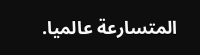المتسارعة عالميا.